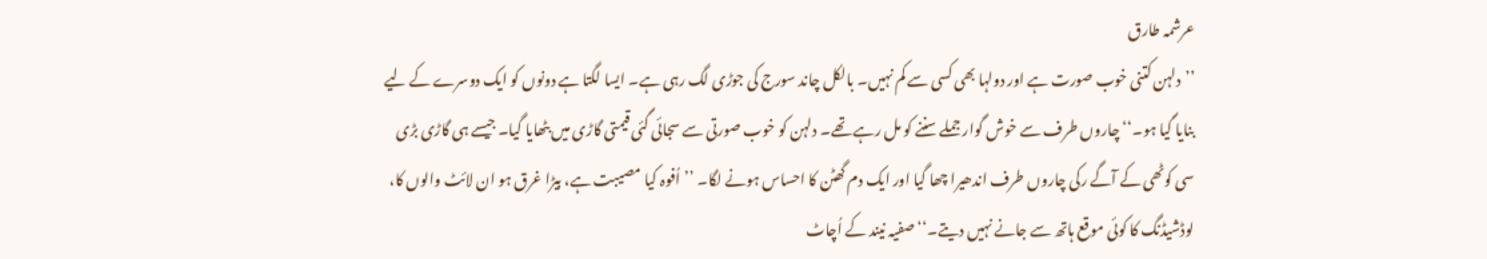عرشمہ طارق
’’دلہن کتنی خوب صورت ہے اور دولہا بھی کسی سے کم نہیں۔ بالکل چاند سورج کی جوڑی لگ رہی ہے۔ ایسا لگتا ہے دونوں کو ایک دوسرے کے لیے بنایا گیا ہو۔‘‘ چاروں طرف سے خوش گوار جملے سننے کو مل رہے تھے۔ دلہن کو خوب صورتی سے سجائی گئی قیمتی گاڑی میں بٹھایا گیا۔ جیسے ہی گاڑی بڑی سی کوٹھی کے آگے رکی چاروں طرف اندھیرا چھا گیا اور ایک دم گھٹن کا احساس ہونے لگا۔ ’’اُفوہ کیا مصیبت ہے، بیڑا غرق ہو ان لائٹ والوں کا، لوڈشیڈنگ کا کوئی موقع ہاتھ سے جانے نہیں دیتے۔‘‘ صفیہ نیند کے اُچاٹ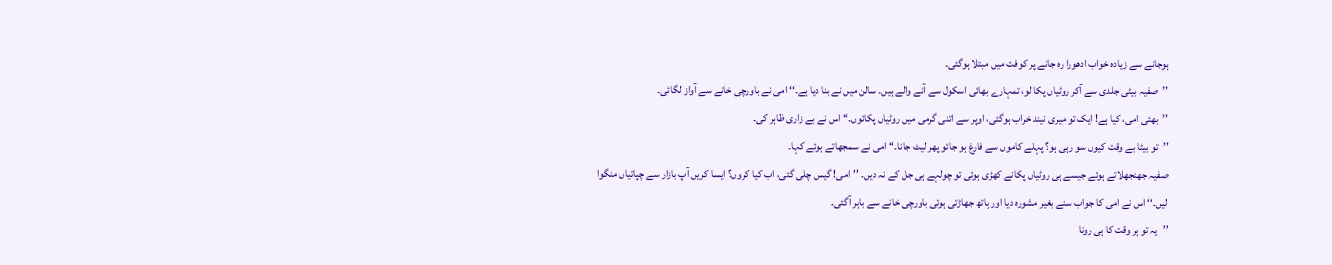ہوجانے سے زیادہ خواب ادھورا رہ جانے پر کوفت میں مبتلا ہوگئی۔
’’صفیہ بیٹی جلدی سے آکر روٹیاں پکا لو، تمہارے بھائی اسکول سے آنے والے ہیں۔ سالن میں نے بنا دیا ہے۔‘‘ امی نے باورچی خانے سے آواز لگائی۔
’’بھئی امی، کیا ہے! ایک تو میری نیند خراب ہوگئی، اوپر سے اتنی گرمی میں روٹیاں پکائوں۔‘‘ اس نے بے زاری ظاہر کی۔
’’تو بیٹا بے وقت کیوں سو رہی ہو؟ پہلے کاموں سے فارغ ہو جائو پھر لیٹ جانا۔‘‘ امی نے سمجھاتے ہوئے کہا۔
صفیہ جھنجھلاتے ہوئے جیسے ہی روٹیاں پکانے کھڑی ہوئی تو چولہے ہی جل کے نہ دیں۔ ’’امی! گیس چلی گئی، اب کیا کروں؟ ایسا کریں آپ بازار سے چپاتیاں منگوا لیں۔‘‘ اس نے امی کا جواب سنے بغیر مشورہ دیا اور ہاتھ جھاڑتی ہوئی باورچی خانے سے باہر آگئی۔
’’یہ تو ہر وقت کا ہی رونا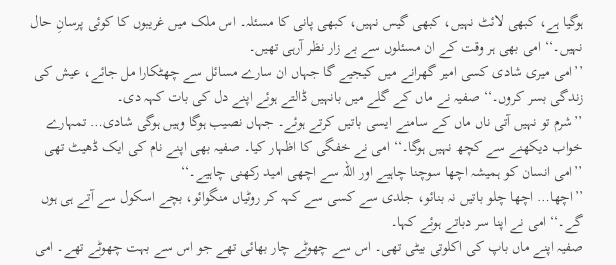ہوگیا ہے، کبھی لائٹ نہیں، کبھی گیس نہیں، کبھی پانی کا مسئلہ۔ اس ملک میں غریبوں کا کوئی پرسانِ حال نہیں۔‘‘ امی بھی ہر وقت کے ان مسئلوں سے بے زار نظر آرہی تھیں۔
’’امی میری شادی کسی امیر گھرانے میں کیجیے گا جہاں ان سارے مسائل سے چھٹکارا مل جائے، عیش کی زندگی بسر کروں۔‘‘ صفیہ نے ماں کے گلے میں بانہیں ڈالتے ہوئے اپنے دل کی بات کہہ دی۔
’’شرم تو نہیں آتی ناں ماں کے سامنے ایسی باتیں کرتے ہوئے۔ جہاں نصیب ہوگا وہیں ہوگی شادی… تمہارے خواب دیکھنے سے کچھ نہیں ہوگا۔‘‘ امی نے خفگی کا اظہار کیا۔ صفیہ بھی اپنے نام کی ایک ڈھیٹ تھی ’’امی انسان کو ہمیشہ اچھا سوچنا چاہیے اور اللہ سے اچھی امید رکھنی چاہیے۔‘‘
’’اچھا… اچھا چلو باتیں نہ بنائو، جلدی سے کسی سے کہہ کر روٹیاں منگوائو، بچے اسکول سے آتے ہی ہوں گے۔‘‘ امی نے اپنا سر دباتے ہوئے کہا۔
صفیہ اپنے ماں باپ کی اکلوتی بیٹی تھی۔ اس سے چھوٹے چار بھائی تھے جو اس سے بہت چھوٹے تھے۔ امی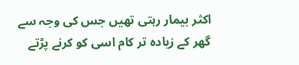اکثر بیمار رہتی تھیں جس کی وجہ سے گھر کے زیادہ تر کام اسی کو کرنے پڑتے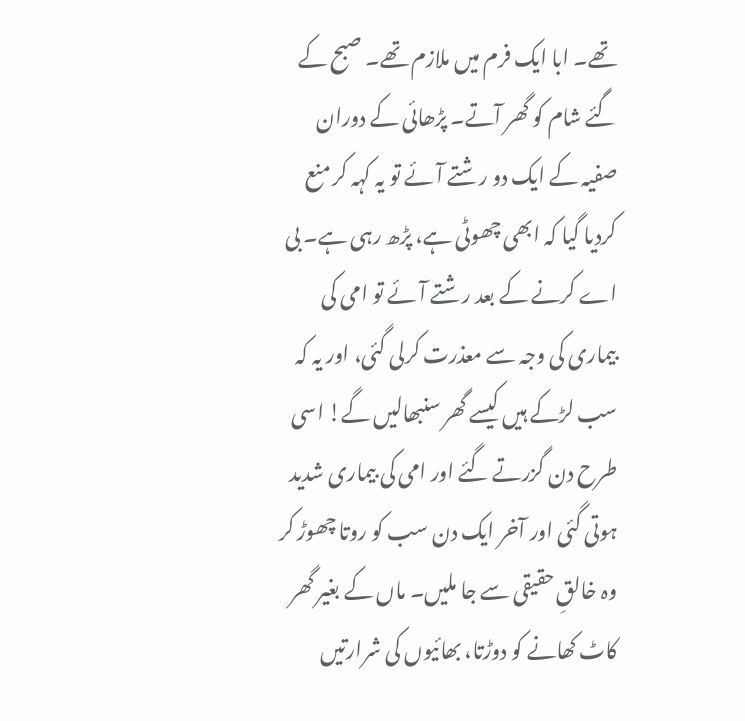تھے۔ ابا ایک فرم میں ملازم تھے۔ صبح کے گئے شام کو گھر آتے۔ پڑھائی کے دوران صفیہ کے ایک دو رشتے آئے تو یہ کہہ کر منع کردیا گیا کہ ابھی چھوٹی ہے، پڑھ رہی ہے۔ بی اے کرنے کے بعد رشتے آئے تو امی کی بیماری کی وجہ سے معذرت کرلی گئی، اور یہ کہ سب لڑکے ہیں کیسے گھر سنبھالیں گے! اسی طرح دن گزرتے گئے اور امی کی بیماری شدید ہوتی گئی اور آخر ایک دن سب کو روتا چھوڑ کر وہ خالقِ حقیقی سے جا ملیں۔ ماں کے بغیر گھر کاٹ کھانے کو دوڑتا، بھائیوں کی شرارتیں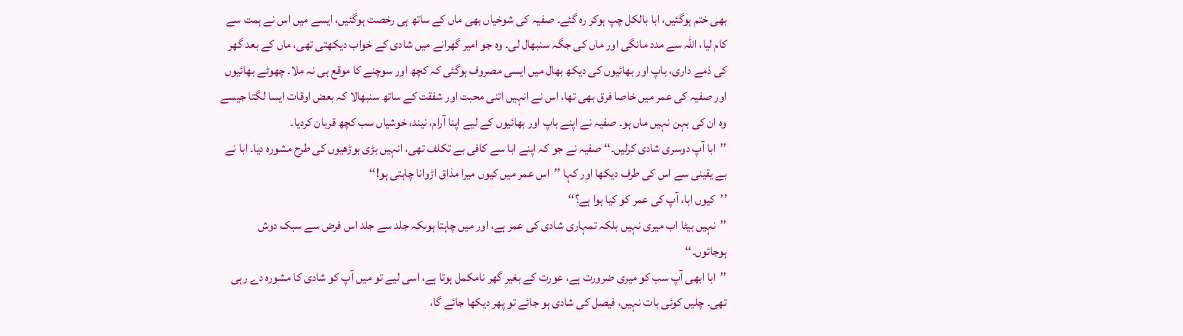بھی ختم ہوگئیں، ابا بالکل چپ ہوکر رہ گئے۔ صفیہ کی شوخیاں بھی ماں کے ساتھ ہی رخصت ہوگئیں، ایسے میں اس نے ہمت سے کام لیا، اللہ سے مدد مانگی اور ماں کی جگہ سنبھال لی۔ وہ جو امیر گھرانے میں شادی کے خواب دیکھتی تھی، ماں کے بعد گھر کی ذمے داری، باپ اور بھائیوں کی دیکھ بھال میں ایسی مصروف ہوگئی کہ کچھ اور سوچنے کا موقع ہی نہ ملا۔ چھوٹے بھائیوں اور صفیہ کی عمر میں خاصا فرق بھی تھا، اس نے انہیں اتنی محبت اور شفقت کے ساتھ سنبھالا کہ بعض اوقات ایسا لگتا جیسے وہ ان کی بہن نہیں ماں ہو۔ صفیہ نے اپنے باپ اور بھائیوں کے لیے اپنا آرام، نیند، خوشیاں سب کچھ قربان کردیا۔
’’ابا آپ دوسری شادی کرلیں۔‘‘ صفیہ نے جو کہ اپنے ابا سے کافی بے تکلف تھی، انہیں بڑی بوڑھیوں کی طرح مشورہ دیا۔ ابا نے بے یقینی سے اس کی طرف دیکھا اور کہا ’’اس عمر میں کیوں میرا مذاق اڑوانا چاہتی ہو!‘‘
’’کیوں ابا، آپ کی عمر کو کیا ہوا ہے؟‘‘
’’نہیں بیٹا اب میری نہیں بلکہ تمہاری شادی کی عمر ہے، اور میں چاہتا ہوںکہ جلد سے جلد اس فرض سے سبک دوش ہوجائوں۔‘‘
’’ابا ابھی آپ سب کو میری ضرورت ہے، عورت کے بغیر گھر نامکمل ہوتا ہے، اسی لیے تو میں آپ کو شادی کا مشورہ دے رہی تھی۔ چلیں کوئی بات نہیں، فیصل کی شادی ہو جائے تو پھر دیکھا جائے گا،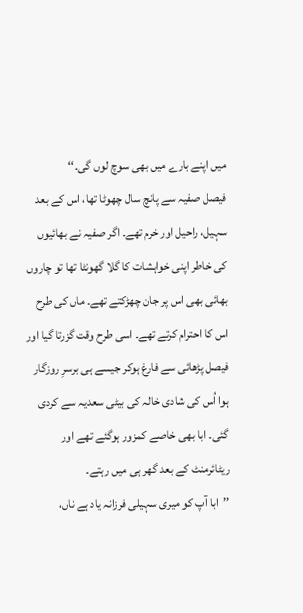میں اپنے بارے میں بھی سوچ لوں گی۔‘‘
فیصل صفیہ سے پانچ سال چھوٹا تھا، اس کے بعد سہیل، راحیل اور خرم تھے۔ اگر صفیہ نے بھائیوں کی خاطر اپنی خواہشات کا گلا گھونٹا تھا تو چاروں بھائی بھی اس پر جان چھڑکتے تھے۔ ماں کی طرح اس کا احترام کرتے تھے۔ اسی طرح وقت گزرتا گیا اور فیصل پڑھائی سے فارغ ہوکر جیسے ہی برسرِ روزگار ہوا اُس کی شادی خالہ کی بیٹی سعدیہ سے کردی گئی۔ ابا بھی خاصے کمزور ہوگئے تھے اور ریٹائرمنٹ کے بعد گھر ہی میں رہتے۔
’’ابا آپ کو میری سہیلی فرزانہ یاد ہے ناں،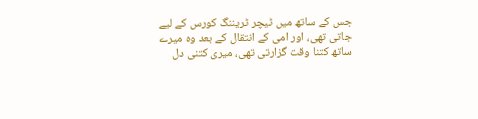جس کے ساتھ میں ٹیچر ٹریننگ کورس کے لیے جاتی تھی، اور امی کے انتقال کے بعد وہ میرے ساتھ کتنا وقت گزارتی تھی، میری کتنی دل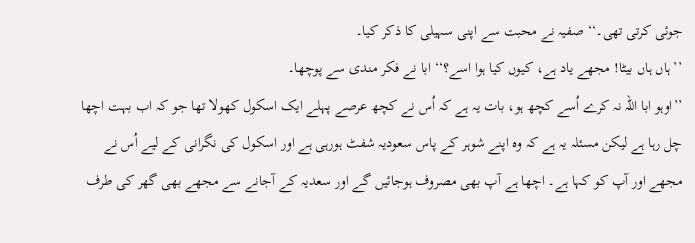جوئی کرتی تھی۔‘‘ صفیہ نے محبت سے اپنی سہیلی کا ذکر کیا۔
’’ہاں ہاں بیٹا! مجھے یاد ہے، کیوں کیا ہوا اسے؟‘‘ ابا نے فکر مندی سے پوچھا۔
’’اوہو ابا اللہ نہ کرے اُسے کچھ ہو، بات یہ ہے کہ اُس نے کچھ عرصے پہلے ایک اسکول کھولا تھا جو کہ اب بہت اچھا چل رہا ہے لیکن مسئلہ یہ ہے کہ وہ اپنے شوہر کے پاس سعودیہ شفٹ ہورہی ہے اور اسکول کی نگرانی کے لیے اُس نے مجھے اور آپ کو کہا ہے۔ اچھا ہے آپ بھی مصروف ہوجائیں گے اور سعدیہ کے آجانے سے مجھے بھی گھر کی طرف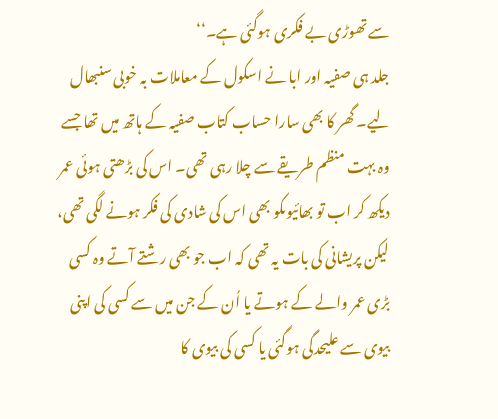سے تھوڑی بے فکری ہوگئی ہے۔‘‘
جلد ہی صفیہ اور ابا نے اسکول کے معاملات بہ خوبی سنبھال لیے۔ گھر کا بھی سارا حساب کتاب صفیہ کے ہاتھ میں تھا جسے وہ بہت منظم طریقے سے چلا رہی تھی۔ اس کی بڑھتی ہوئی عمر دیکھ کر اب تو بھائیوںکو بھی اس کی شادی کی فکر ہونے لگی تھی، لیکن پریشانی کی بات یہ تھی کہ اب جو بھی رشتے آتے وہ کسی بڑی عمر والے کے ہوتے یا اُن کے جن میں سے کسی کی اپنی بیوی سے علیحدگی ہوگئی یا کسی کی بیوی کا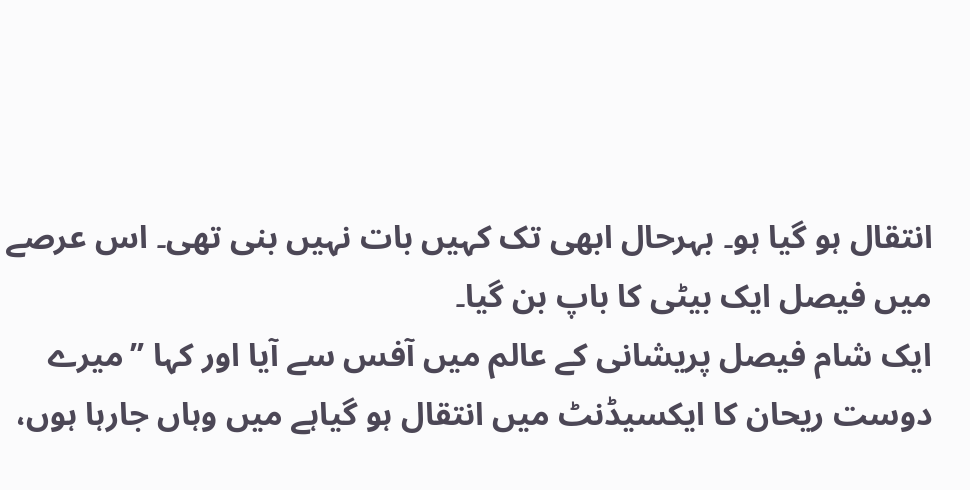انتقال ہو گیا ہو۔ بہرحال ابھی تک کہیں بات نہیں بنی تھی۔ اس عرصے میں فیصل ایک بیٹی کا باپ بن گیا۔
ایک شام فیصل پریشانی کے عالم میں آفس سے آیا اور کہا ’’میرے دوست ریحان کا ایکسیڈنٹ میں انتقال ہو گیاہے میں وہاں جارہا ہوں،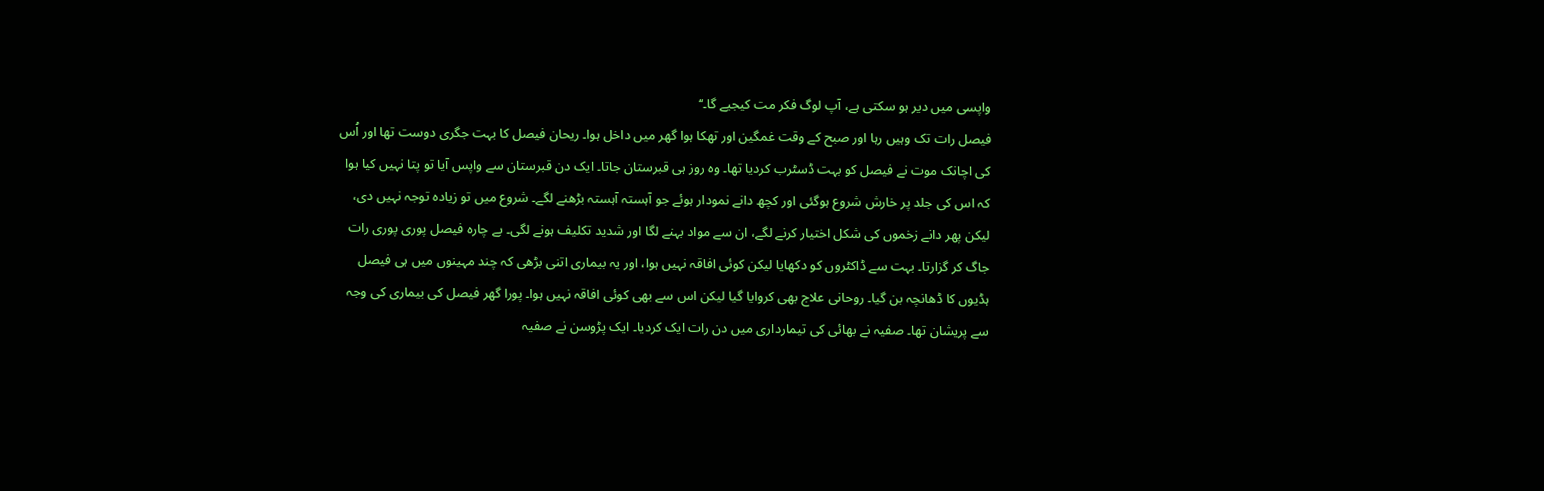واپسی میں دیر ہو سکتی ہے، آپ لوگ فکر مت کیجیے گا۔‘‘
فیصل رات تک وہیں رہا اور صبح کے وقت غمگین اور تھکا ہوا گھر میں داخل ہوا۔ ریحان فیصل کا بہت جگری دوست تھا اور اُس کی اچانک موت نے فیصل کو بہت ڈسٹرب کردیا تھا۔ وہ روز ہی قبرستان جاتا۔ ایک دن قبرستان سے واپس آیا تو پتا نہیں کیا ہوا کہ اس کی جلد پر خارش شروع ہوگئی اور کچھ دانے نمودار ہوئے جو آہستہ آہستہ بڑھنے لگے۔ شروع میں تو زیادہ توجہ نہیں دی، لیکن پھر دانے زخموں کی شکل اختیار کرنے لگے، ان سے مواد بہنے لگا اور شدید تکلیف ہونے لگی۔ بے چارہ فیصل پوری پوری رات جاگ کر گزارتا۔ بہت سے ڈاکٹروں کو دکھایا لیکن کوئی افاقہ نہیں ہوا، اور یہ بیماری اتنی بڑھی کہ چند مہینوں میں ہی فیصل ہڈیوں کا ڈھانچہ بن گیا۔ روحانی علاج بھی کروایا گیا لیکن اس سے بھی کوئی افاقہ نہیں ہوا۔ پورا گھر فیصل کی بیماری کی وجہ سے پریشان تھا۔ صفیہ نے بھائی کی تیمارداری میں دن رات ایک کردیا۔ ایک پڑوسن نے صفیہ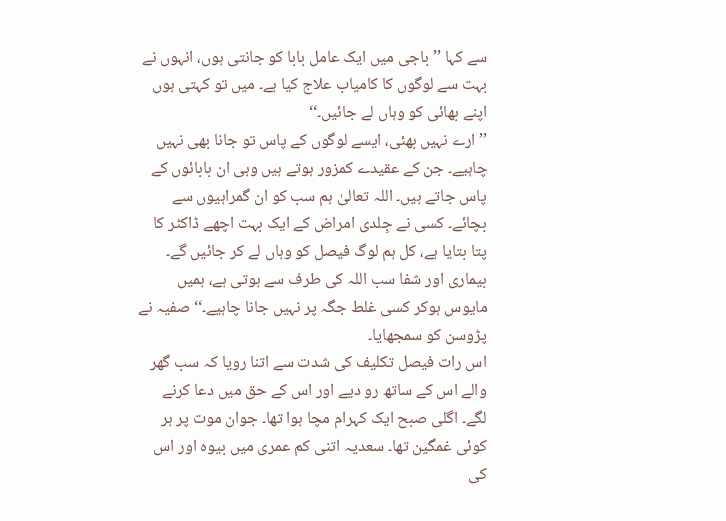سے کہا ’’باجی میں ایک عامل بابا کو جانتی ہوں، انہوں نے بہت سے لوگوں کا کامیاب علاج کیا ہے۔ میں تو کہتی ہوں اپنے بھائی کو وہاں لے جائیں۔‘‘
’’ارے نہیں بھئی، ایسے لوگوں کے پاس تو جانا بھی نہیں چاہیے۔ جن کے عقیدے کمزور ہوتے ہیں وہی ان بابائوں کے پاس جاتے ہیں۔ اللہ تعالیٰ ہم سب کو ان گمراہیوں سے بچائے۔ کسی نے جِلدی امراض کے ایک بہت اچھے ڈاکٹر کا پتا بتایا ہے، کل ہم لوگ فیصل کو وہاں لے کر جائیں گے۔ بیماری اور شفا سب اللہ کی طرف سے ہوتی ہے، ہمیں مایوس ہوکر کسی غلط جگہ پر نہیں جانا چاہیے۔‘‘ صفیہ نے پڑوسن کو سمجھایا۔
اس رات فیصل تکلیف کی شدت سے اتنا رویا کہ سب گھر والے اس کے ساتھ رو دیے اور اس کے حق میں دعا کرنے لگے۔ اگلی صبح ایک کہرام مچا ہوا تھا۔ جوان موت پر ہر کوئی غمگین تھا۔ سعدیہ اتنی کم عمری میں بیوہ اور اس کی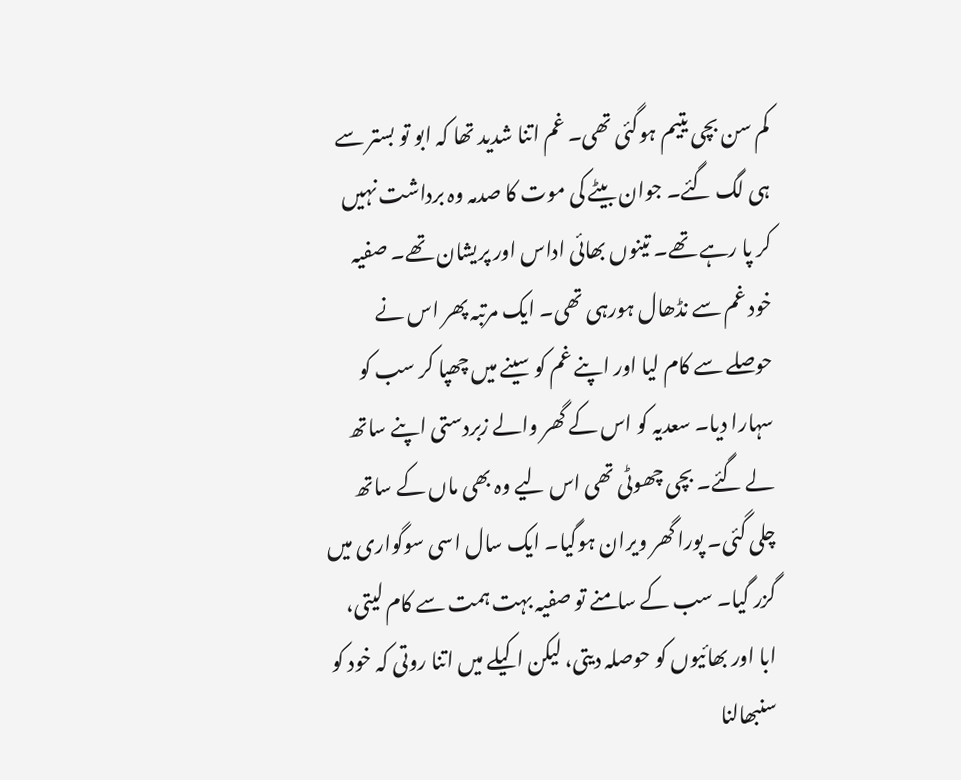کم سن بچی یتیم ہوگئی تھی۔ غم اتنا شدید تھا کہ ابو تو بستر سے ہی لگ گئے۔ جوان بیٹے کی موت کا صدمہ وہ برداشت نہیں کر پا رہے تھے۔ تینوں بھائی اداس اور پریشان تھے۔ صفیہ خود غم سے نڈھال ہورہی تھی۔ ایک مرتبہ پھر اس نے حوصلے سے کام لیا اور اپنے غم کو سینے میں چھپا کر سب کو سہارا دیا۔ سعدیہ کو اس کے گھر والے زبردستی اپنے ساتھ لے گئے۔ بچی چھوٹی تھی اس لیے وہ بھی ماں کے ساتھ چلی گئی۔ پورا گھر ویران ہوگیا۔ ایک سال اسی سوگواری میں گزر گیا۔ سب کے سامنے تو صفیہ بہت ہمت سے کام لیتی، ابا اور بھائیوں کو حوصلہ دیتی، لیکن اکیلے میں اتنا روتی کہ خود کو سنبھالنا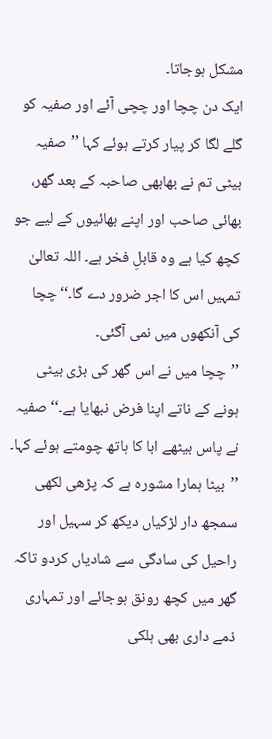مشکل ہوجاتا۔
ایک دن چچا اور چچی آئے اور صفیہ کو گلے لگا کر پیار کرتے ہوئے کہا ’’صفیہ بیٹی تم نے بھابھی صاحبہ کے بعد گھر، بھائی صاحب اور اپنے بھائیوں کے لیے جو کچھ کیا ہے وہ قابلِ فخر ہے۔ اللہ تعالیٰ تمہیں اس کا اجر ضرور دے گا۔‘‘ چچا کی آنکھوں میں نمی آگئی۔
’’چچا میں نے اس گھر کی بڑی بیٹی ہونے کے ناتے اپنا فرض نبھایا ہے۔‘‘ صفیہ نے پاس بیٹھے ابا کا ہاتھ چومتے ہوئے کہا۔
’’بیٹا ہمارا مشورہ ہے کہ پڑھی لکھی سمجھ دار لڑکیاں دیکھ کر سہیل اور راحیل کی سادگی سے شادیاں کردو تاکہ گھر میں کچھ رونق ہوجائے اور تمہاری ذمے داری بھی ہلکی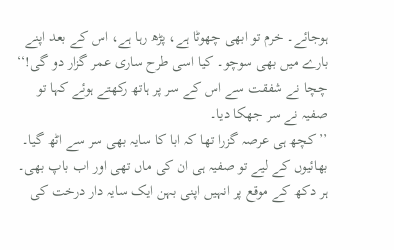ہوجائے۔ خرم تو ابھی چھوٹا ہے، پڑھ رہا ہے، اس کے بعد اپنے بارے میں بھی سوچو۔ کیا اسی طرح ساری عمر گزار دو گی!‘‘ چچا نے شفقت سے اس کے سر پر ہاتھ رکھتے ہوئے کہا تو صفیہ نے سر جھکا دیا۔
’’کچھ ہی عرصہ گزرا تھا کہ ابا کا سایہ بھی سر سے اٹھ گیا۔ بھائیوں کے لیے تو صفیہ ہی ان کی ماں تھی اور اب باپ بھی۔ ہر دکھ کے موقع پر انہیں اپنی بہن ایک سایہ دار درخت کی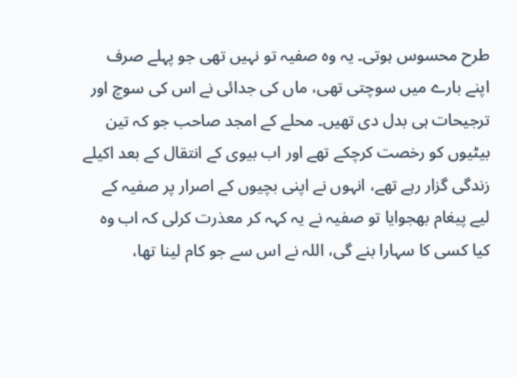طرح محسوس ہوتی۔ یہ وہ صفیہ تو نہیں تھی جو پہلے صرف اپنے بارے میں سوچتی تھی، ماں کی جدائی نے اس کی سوچ اور ترجیحات ہی بدل دی تھیں۔ محلے کے امجد صاحب جو کہ تین بیٹیوں کو رخصت کرچکے تھے اور اب بیوی کے انتقال کے بعد اکیلے زندگی گزار رہے تھے، انہوں نے اپنی بچیوں کے اصرار پر صفیہ کے لیے پیغام بھجوایا تو صفیہ نے یہ کہہ کر معذرت کرلی کہ اب وہ کیا کسی کا سہارا بنے گی، اللہ نے اس سے جو کام لینا تھا،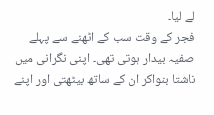لے لیا۔
فجر کے وقت سب کے اٹھنے سے پہلے صفیہ بیدار ہوتی تھی۔ اپنی نگرانی میں ناشتا بنواکر ان کے ساتھ بیٹھتی اور اپنے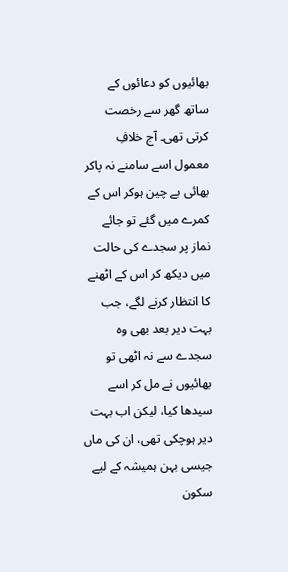بھائیوں کو دعائوں کے ساتھ گھر سے رخصت کرتی تھی۔ آج خلافِ معمول اسے سامنے نہ پاکر بھائی بے چین ہوکر اس کے کمرے میں گئے تو جائے نماز پر سجدے کی حالت میں دیکھ کر اس کے اٹھنے کا انتظار کرنے لگے، جب بہت دیر بعد بھی وہ سجدے سے نہ اٹھی تو بھائیوں نے مل کر اسے سیدھا کیا، لیکن اب بہت دیر ہوچکی تھی، ان کی ماں جیسی بہن ہمیشہ کے لیے سکون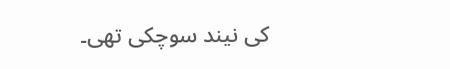کی نیند سوچکی تھی۔